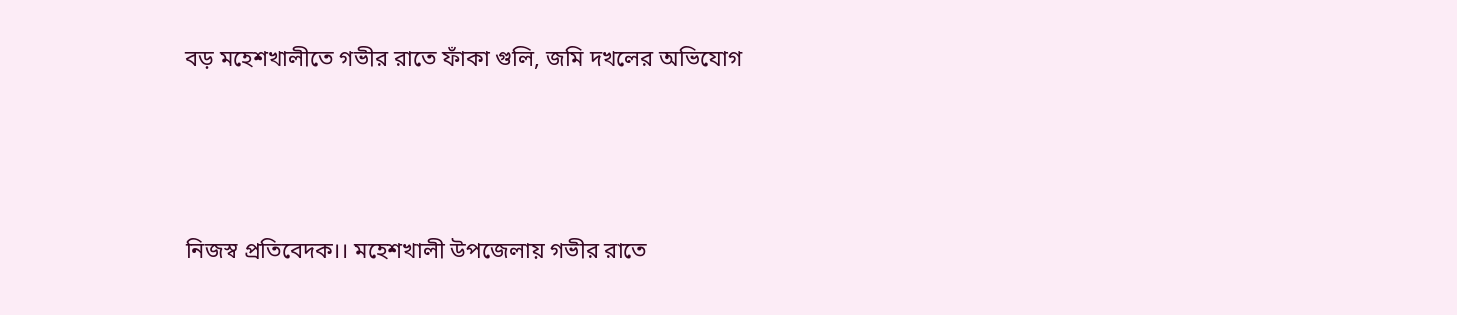বড় মহেশখালীতে গভীর রাতে ফাঁকা গুলি, জমি দখলের অভিযোগ




নিজস্ব প্রতিবেদক।। মহেশখালী উপজেলায় গভীর রাতে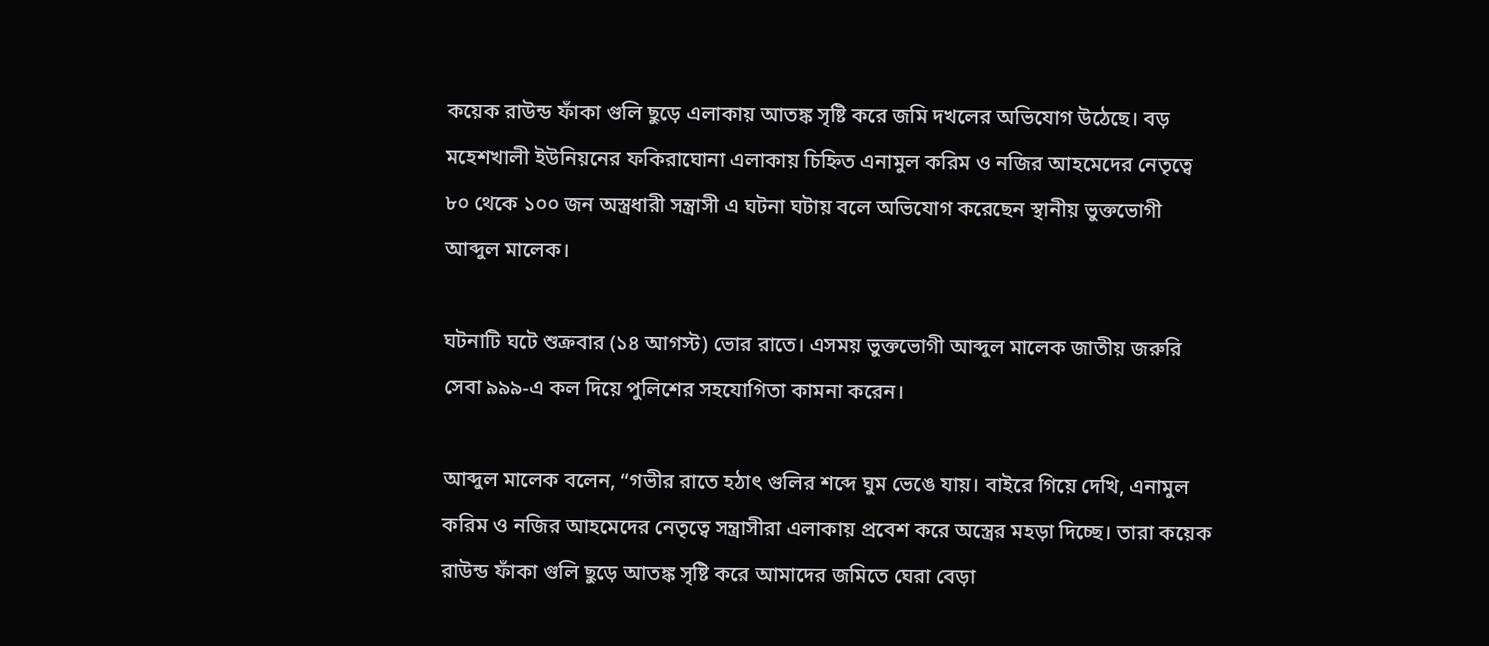কয়েক রাউন্ড ফাঁকা গুলি ছুড়ে এলাকায় আতঙ্ক সৃষ্টি করে জমি দখলের অভিযোগ উঠেছে। বড় মহেশখালী ইউনিয়নের ফকিরাঘোনা এলাকায় চিহ্নিত এনামুল করিম ও নজির আহমেদের নেতৃত্বে ৮০ থেকে ১০০ জন অস্ত্রধারী সন্ত্রাসী এ ঘটনা ঘটায় বলে অভিযোগ করেছেন স্থানীয় ভুক্তভোগী আব্দুল মালেক।

ঘটনাটি ঘটে শুক্রবার (১৪ আগস্ট) ভোর রাতে। এসময় ভুক্তভোগী আব্দুল মালেক জাতীয় জরুরি সেবা ৯৯৯-এ কল দিয়ে পুলিশের সহযোগিতা কামনা করেন।

আব্দুল মালেক বলেন, “গভীর রাতে হঠাৎ গুলির শব্দে ঘুম ভেঙে যায়। বাইরে গিয়ে দেখি, এনামুল করিম ও নজির আহমেদের নেতৃত্বে সন্ত্রাসীরা এলাকায় প্রবেশ করে অস্ত্রের মহড়া দিচ্ছে। তারা কয়েক রাউন্ড ফাঁকা গুলি ছুড়ে আতঙ্ক সৃষ্টি করে আমাদের জমিতে ঘেরা বেড়া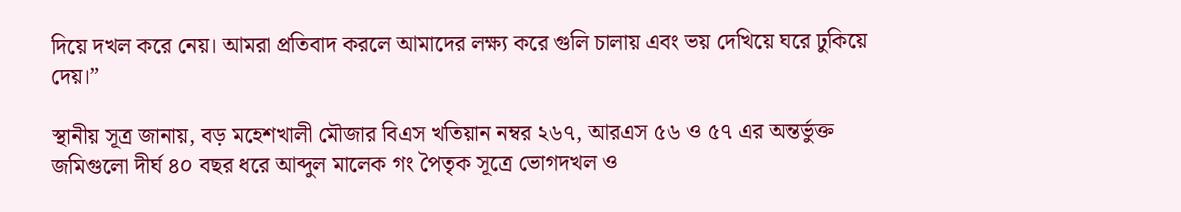দিয়ে দখল করে নেয়। আমরা প্রতিবাদ করলে আমাদের লক্ষ্য করে গুলি চালায় এবং ভয় দেখিয়ে ঘরে ঢুকিয়ে দেয়।”

স্থানীয় সূত্র জানায়, বড় মহেশখালী মৌজার বিএস খতিয়ান নম্বর ২৬৭, আরএস ৫৬ ও ৫৭ এর অন্তর্ভুক্ত জমিগুলো দীর্ঘ ৪০ বছর ধরে আব্দুল মালেক গং পৈতৃক সূত্রে ভোগদখল ও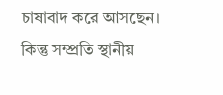চাষাবাদ করে আসছেন। কিন্তু সম্প্রতি স্থানীয়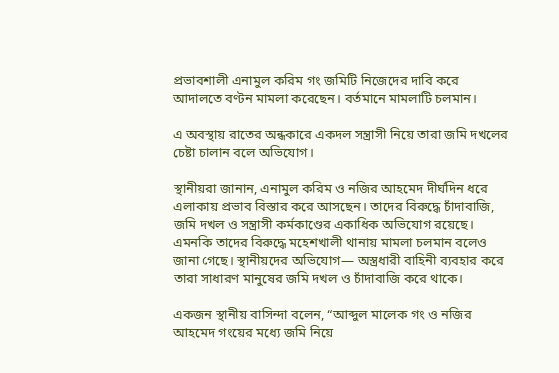প্রভাবশালী এনামুল করিম গং জমিটি নিজেদের দাবি করে আদালতে বণ্টন মামলা করেছেন। বর্তমানে মামলাটি চলমান।

এ অবস্থায় রাতের অন্ধকারে একদল সন্ত্রাসী নিয়ে তারা জমি দখলের চেষ্টা চালান বলে অভিযোগ।

স্থানীয়রা জানান, এনামুল করিম ও নজির আহমেদ দীর্ঘদিন ধরে এলাকায় প্রভাব বিস্তার করে আসছেন। তাদের বিরুদ্ধে চাঁদাবাজি, জমি দখল ও সন্ত্রাসী কর্মকাণ্ডের একাধিক অভিযোগ রয়েছে। এমনকি তাদের বিরুদ্ধে মহেশখালী থানায় মামলা চলমান বলেও জানা গেছে। স্থানীয়দের অভিযোগ— অস্ত্রধারী বাহিনী ব্যবহার করে তারা সাধারণ মানুষের জমি দখল ও চাঁদাবাজি করে থাকে।

একজন স্থানীয় বাসিন্দা বলেন, “আব্দুল মালেক গং ও নজির আহমেদ গংয়ের মধ্যে জমি নিয়ে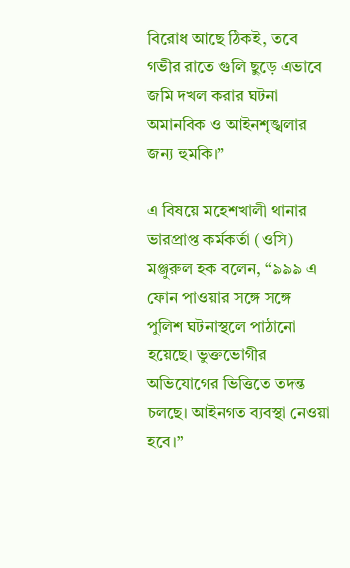বিরোধ আছে ঠিকই, তবে গভীর রাতে গুলি ছুড়ে এভাবে জমি দখল করার ঘটনা অমানবিক ও আইনশৃঙ্খলার জন্য হুমকি।”

এ বিষয়ে মহেশখালী থানার ভারপ্রাপ্ত কর্মকর্তা (ওসি) মঞ্জুরুল হক বলেন, “৯৯৯ এ ফোন পাওয়ার সঙ্গে সঙ্গে পুলিশ ঘটনাস্থলে পাঠানো হয়েছে। ভুক্তভোগীর অভিযোগের ভিত্তিতে তদন্ত চলছে। আইনগত ব্যবস্থা নেওয়া হবে।”